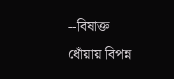--বিষাক্ত ধোঁয়ায় বিপন্ন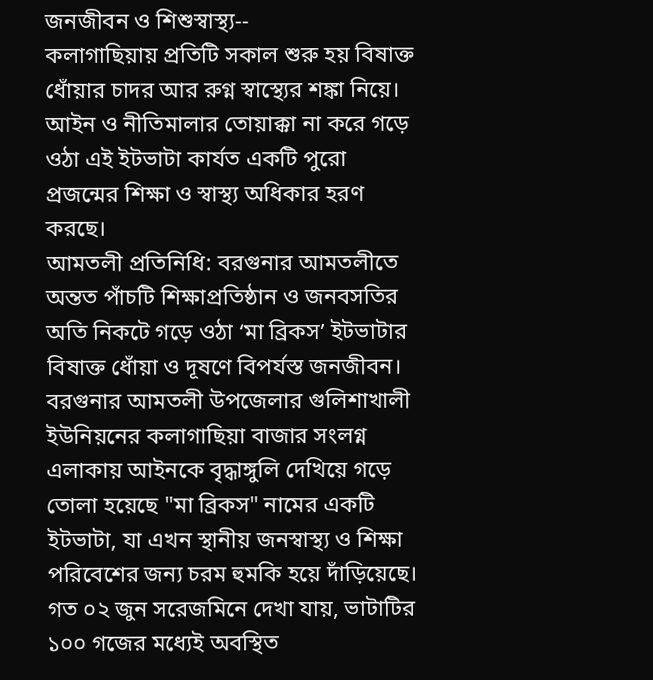জনজীবন ও শিশুস্বাস্থ্য--
কলাগাছিয়ায় প্রতিটি সকাল শুরু হয় বিষাক্ত ধোঁয়ার চাদর আর রুগ্ন স্বাস্থ্যের শঙ্কা নিয়ে। আইন ও নীতিমালার তোয়াক্কা না করে গড়ে ওঠা এই ইটভাটা কার্যত একটি পুরো প্রজন্মের শিক্ষা ও স্বাস্থ্য অধিকার হরণ করছে।
আমতলী প্রতিনিধি: বরগুনার আমতলীতে অন্তত পাঁচটি শিক্ষাপ্রতিষ্ঠান ও জনবসতির অতি নিকটে গড়ে ওঠা ‘মা ব্রিকস’ ইটভাটার বিষাক্ত ধোঁয়া ও দূষণে বিপর্যস্ত জনজীবন।
বরগুনার আমতলী উপজেলার গুলিশাখালী ইউনিয়নের কলাগাছিয়া বাজার সংলগ্ন এলাকায় আইনকে বৃদ্ধাঙ্গুলি দেখিয়ে গড়ে তোলা হয়েছে "মা ব্রিকস" নামের একটি ইটভাটা, যা এখন স্থানীয় জনস্বাস্থ্য ও শিক্ষা পরিবেশের জন্য চরম হুমকি হয়ে দাঁড়িয়েছে। গত ০২ জুন সরেজমিনে দেখা যায়, ভাটাটির ১০০ গজের মধ্যেই অবস্থিত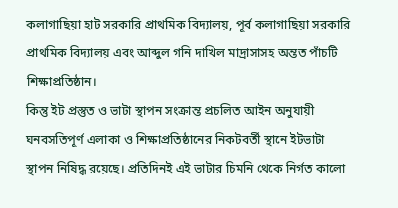কলাগাছিয়া হাট সরকারি প্রাথমিক বিদ্যালয়, পূর্ব কলাগাছিয়া সরকারি প্রাথমিক বিদ্যালয় এবং আব্দুল গনি দাখিল মাদ্রাসাসহ অন্তত পাঁচটি শিক্ষাপ্রতিষ্ঠান।
কিন্তু ইট প্রস্তুত ও ভাটা স্থাপন সংক্রান্ত প্রচলিত আইন অনুযায়ী ঘনবসতিপূর্ণ এলাকা ও শিক্ষাপ্রতিষ্ঠানের নিকটবর্তী স্থানে ইটভাটা স্থাপন নিষিদ্ধ রয়েছে। প্রতিদিনই এই ভাটার চিমনি থেকে নির্গত কালো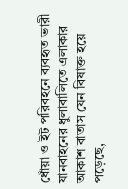ধোঁয়া ও ইট পরিবহনে ব্যবহৃত ভারী যানবাহনের ধুলাবালিতে এলাকার আকাশ বাতাস যেন বিষাক্ত হয়ে পড়েছে,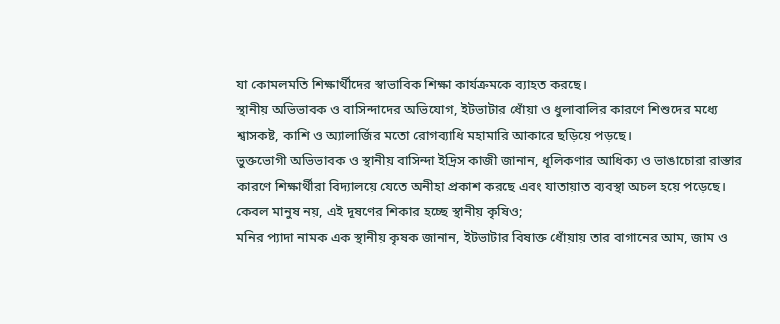যা কোমলমতি শিক্ষার্থীদের স্বাভাবিক শিক্ষা কার্যক্রমকে ব্যাহত করছে।
স্থানীয় অভিভাবক ও বাসিন্দাদের অভিযোগ, ইটভাটার ধোঁয়া ও ধুলাবালির কারণে শিশুদের মধ্যে শ্বাসকষ্ট, কাশি ও অ্যালার্জির মতো রোগব্যাধি মহামারি আকারে ছড়িয়ে পড়ছে।
ভুক্তভোগী অভিভাবক ও স্থানীয় বাসিন্দা ইদ্রিস কাজী জানান, ধূলিকণার আধিক্য ও ভাঙাচোরা রাস্তার কারণে শিক্ষার্থীরা বিদ্যালয়ে যেতে অনীহা প্রকাশ করছে এবং যাতায়াত ব্যবস্থা অচল হয়ে পড়েছে। কেবল মানুষ নয়, এই দূষণের শিকার হচ্ছে স্থানীয় কৃষিও;
মনির প্যাদা নামক এক স্থানীয় কৃষক জানান, ইটভাটার বিষাক্ত ধোঁয়ায় তার বাগানের আম, জাম ও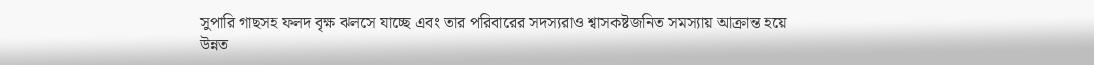সুপারি গাছসহ ফলদ বৃক্ষ ঝলসে যাচ্ছে এবং তার পরিবারের সদস্যরাও শ্বাসকষ্টজনিত সমস্যায় আক্রান্ত হয়ে উন্নত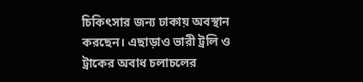চিকিৎসার জন্য ঢাকায় অবস্থান করছেন। এছাড়াও ভারী ট্রলি ও ট্রাকের অবাধ চলাচলের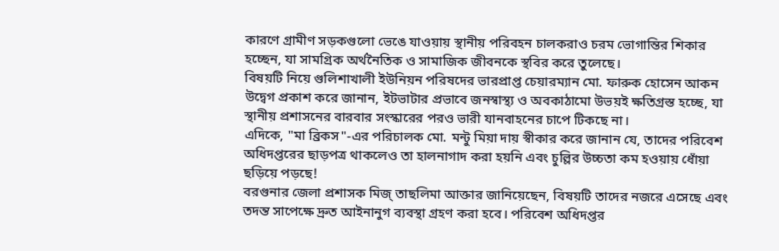কারণে গ্রামীণ সড়কগুলো ভেঙে যাওয়ায় স্থানীয় পরিবহন চালকরাও চরম ভোগান্তির শিকার হচ্ছেন, যা সামগ্রিক অর্থনৈতিক ও সামাজিক জীবনকে স্থবির করে তুলেছে।
বিষয়টি নিয়ে গুলিশাখালী ইউনিয়ন পরিষদের ভারপ্রাপ্ত চেয়ারম্যান মো. ফারুক হোসেন আকন উদ্বেগ প্রকাশ করে জানান, ইটভাটার প্রভাবে জনস্বাস্থ্য ও অবকাঠামো উভয়ই ক্ষতিগ্রস্ত হচ্ছে, যা স্থানীয় প্রশাসনের বারবার সংস্কারের পরও ভারী যানবাহনের চাপে টিকছে না।
এদিকে, "মা ব্রিকস"-এর পরিচালক মো. মন্টু মিয়া দায় স্বীকার করে জানান যে, তাদের পরিবেশ অধিদপ্তরের ছাড়পত্র থাকলেও তা হালনাগাদ করা হয়নি এবং চুল্লির উচ্চতা কম হওয়ায় ধোঁয়া ছড়িয়ে পড়ছে!
বরগুনার জেলা প্রশাসক মিজ্ তাছলিমা আক্তার জানিয়েছেন, বিষয়টি তাদের নজরে এসেছে এবং তদন্ত সাপেক্ষে দ্রুত আইনানুগ ব্যবস্থা গ্রহণ করা হবে। পরিবেশ অধিদপ্তর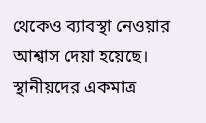থেকেও ব্যাবস্থা নেওয়ার আশ্বাস দেয়া হয়েছে।
স্থানীয়দের একমাত্র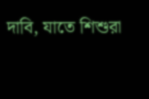দাবি, যাতে শিশুরা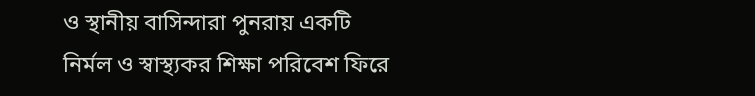ও স্থানীয় বাসিন্দারা পুনরায় একটি নির্মল ও স্বাস্থ্যকর শিক্ষা পরিবেশ ফিরে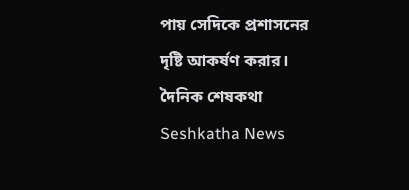পায় সেদিকে প্রশাসনের দৃষ্টি আকর্ষণ করার।
দৈনিক শেষকথা Seshkatha News